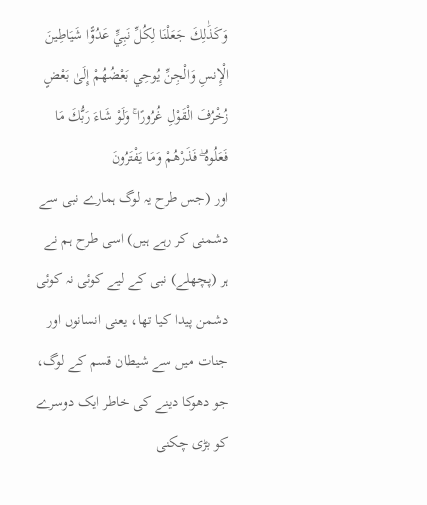وَكَذَٰلِكَ جَعَلْنَا لِكُلِّ نَبِيٍّ عَدُوًّا شَيَاطِينَ الْإِنسِ وَالْجِنِّ يُوحِي بَعْضُهُمْ إِلَىٰ بَعْضٍ زُخْرُفَ الْقَوْلِ غُرُورًا ۚ وَلَوْ شَاءَ رَبُّكَ مَا فَعَلُوهُ ۖ فَذَرْهُمْ وَمَا يَفْتَرُونَ
اور (جس طرح یہ لوگ ہمارے نبی سے دشمنی کر رہے ہیں) اسی طرح ہم نے ہر (پچھلے) نبی کے لیے کوئی نہ کوئی دشمن پیدا کیا تھا، یعنی انسانوں اور جنات میں سے شیطان قسم کے لوگ، جو دھوکا دینے کی خاطر ایک دوسرے کو بڑی چکنی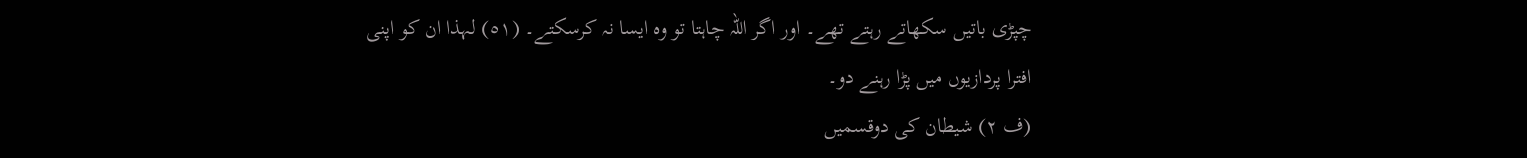چپڑی باتیں سکھاتے رہتے تھے۔ اور اگر اللہ چاہتا تو وہ ایسا نہ کرسکتے۔ (٥١) لہذا ان کو اپنی افترا پردازیوں میں پڑا رہنے دو۔
(ف ٢) شیطان کی دوقسمیں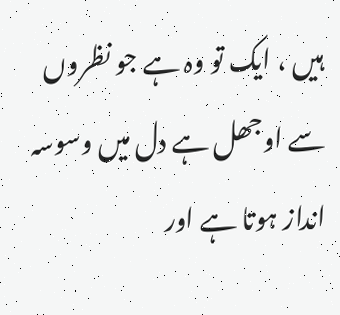ہیں ، ایک تو وہ ہے جو نظروں سے اوجھل ہے دل میں وسوسہ انداز ہوتا ہے اور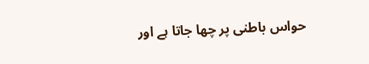حواس باطنی پر چھا جاتا ہے اور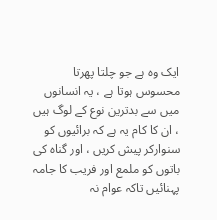ایک وہ ہے جو چلتا پھرتا محسوس ہوتا ہے ، یہ انسانوں میں سے بدترین نوع کے لوگ ہیں ، ان کا کام یہ ہے کہ برائیوں کو سنوارکر پیش کریں ، اور گناہ کی باتوں کو ملمع اور فریب کا جامہ پہنائیں تاکہ عوام نہ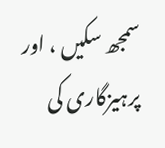سمجھ سکیں ، اور پرہیزگاری کی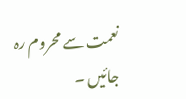نعمت سے محروم رہ جائیں ۔